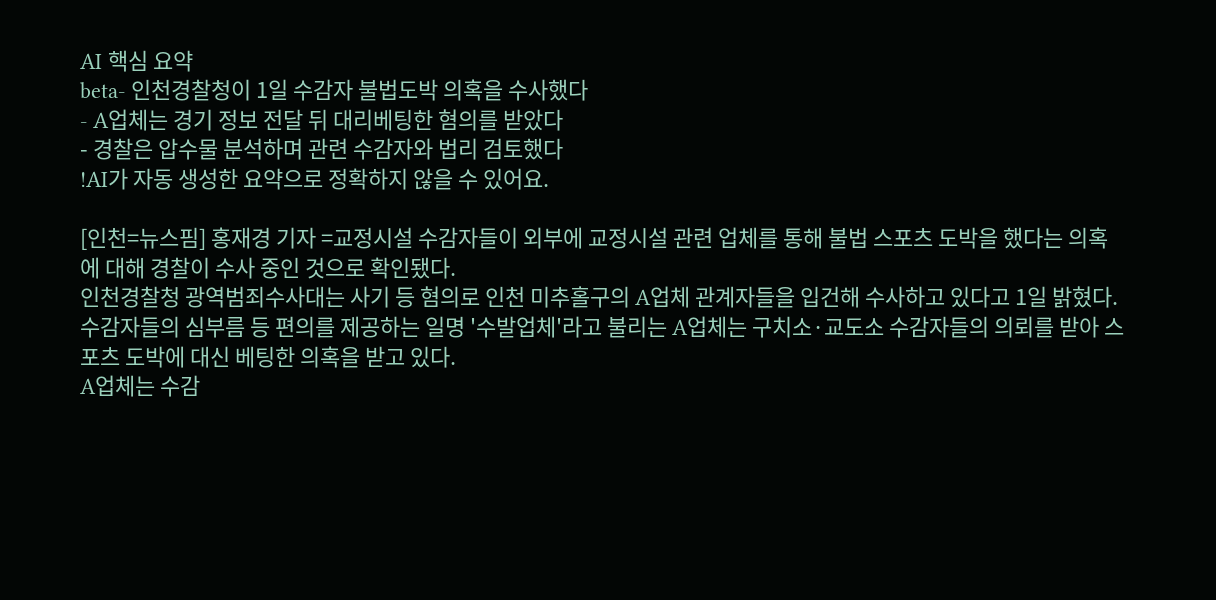AI 핵심 요약
beta- 인천경찰청이 1일 수감자 불법도박 의혹을 수사했다
- A업체는 경기 정보 전달 뒤 대리베팅한 혐의를 받았다
- 경찰은 압수물 분석하며 관련 수감자와 법리 검토했다
!AI가 자동 생성한 요약으로 정확하지 않을 수 있어요.

[인천=뉴스핌] 홍재경 기자 =교정시설 수감자들이 외부에 교정시설 관련 업체를 통해 불법 스포츠 도박을 했다는 의혹에 대해 경찰이 수사 중인 것으로 확인됐다.
인천경찰청 광역범죄수사대는 사기 등 혐의로 인천 미추홀구의 A업체 관계자들을 입건해 수사하고 있다고 1일 밝혔다.
수감자들의 심부름 등 편의를 제공하는 일명 '수발업체'라고 불리는 A업체는 구치소·교도소 수감자들의 의뢰를 받아 스포츠 도박에 대신 베팅한 의혹을 받고 있다.
A업체는 수감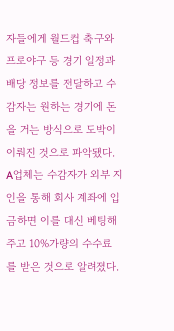자들에게 월드컵 축구와 프로야구 등 경기 일정과 배당 정보를 전달하고 수감자는 원하는 경기에 돈을 거는 방식으로 도박이 이뤄진 것으로 파악됐다.
A업체는 수감자가 외부 지인을 통해 회사 계좌에 입금하면 이를 대신 베팅해 주고 10%가량의 수수료를 받은 것으로 알려졌다.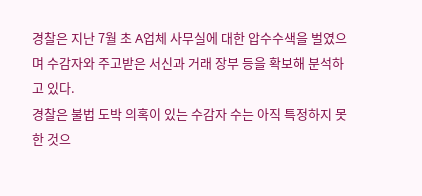경찰은 지난 7월 초 A업체 사무실에 대한 압수수색을 벌였으며 수감자와 주고받은 서신과 거래 장부 등을 확보해 분석하고 있다.
경찰은 불법 도박 의혹이 있는 수감자 수는 아직 특정하지 못한 것으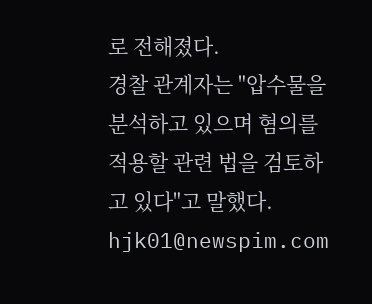로 전해졌다.
경찰 관계자는 "압수물을 분석하고 있으며 혐의를 적용할 관련 법을 검토하고 있다"고 말했다.
hjk01@newspim.com